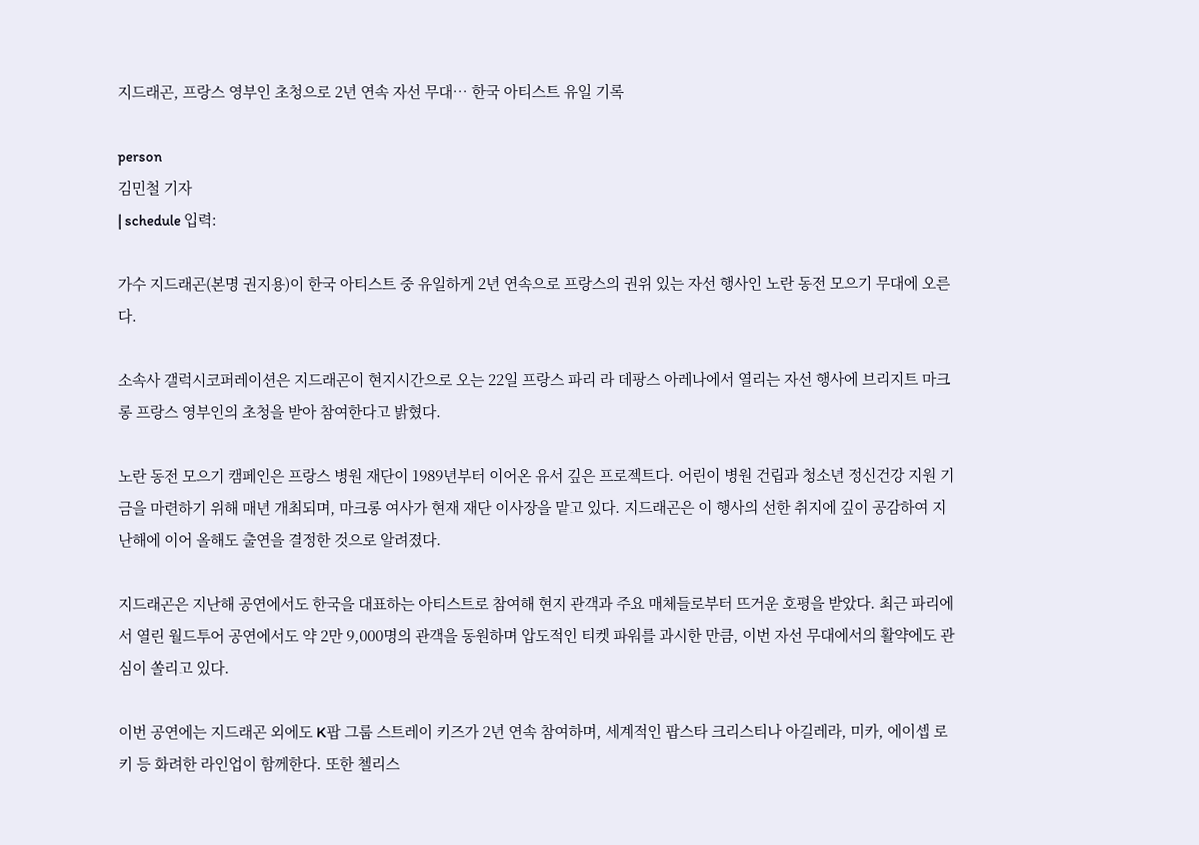지드래곤, 프랑스 영부인 초청으로 2년 연속 자선 무대… 한국 아티스트 유일 기록

person
김민철 기자
| schedule 입력:

가수 지드래곤(본명 권지용)이 한국 아티스트 중 유일하게 2년 연속으로 프랑스의 권위 있는 자선 행사인 노란 동전 모으기 무대에 오른다.

소속사 갤럭시코퍼레이션은 지드래곤이 현지시간으로 오는 22일 프랑스 파리 라 데팡스 아레나에서 열리는 자선 행사에 브리지트 마크롱 프랑스 영부인의 초청을 받아 참여한다고 밝혔다.

노란 동전 모으기 캠페인은 프랑스 병원 재단이 1989년부터 이어온 유서 깊은 프로젝트다. 어린이 병원 건립과 청소년 정신건강 지원 기금을 마련하기 위해 매년 개최되며, 마크롱 여사가 현재 재단 이사장을 맡고 있다. 지드래곤은 이 행사의 선한 취지에 깊이 공감하여 지난해에 이어 올해도 출연을 결정한 것으로 알려졌다.

지드래곤은 지난해 공연에서도 한국을 대표하는 아티스트로 참여해 현지 관객과 주요 매체들로부터 뜨거운 호평을 받았다. 최근 파리에서 열린 월드투어 공연에서도 약 2만 9,000명의 관객을 동원하며 압도적인 티켓 파워를 과시한 만큼, 이번 자선 무대에서의 활약에도 관심이 쏠리고 있다.

이번 공연에는 지드래곤 외에도 K팝 그룹 스트레이 키즈가 2년 연속 참여하며, 세계적인 팝스타 크리스티나 아길레라, 미카, 에이셉 로키 등 화려한 라인업이 함께한다. 또한 첼리스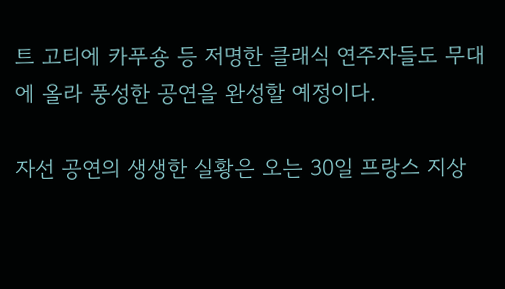트 고티에 카푸숑 등 저명한 클래식 연주자들도 무대에 올라 풍성한 공연을 완성할 예정이다.

자선 공연의 생생한 실황은 오는 30일 프랑스 지상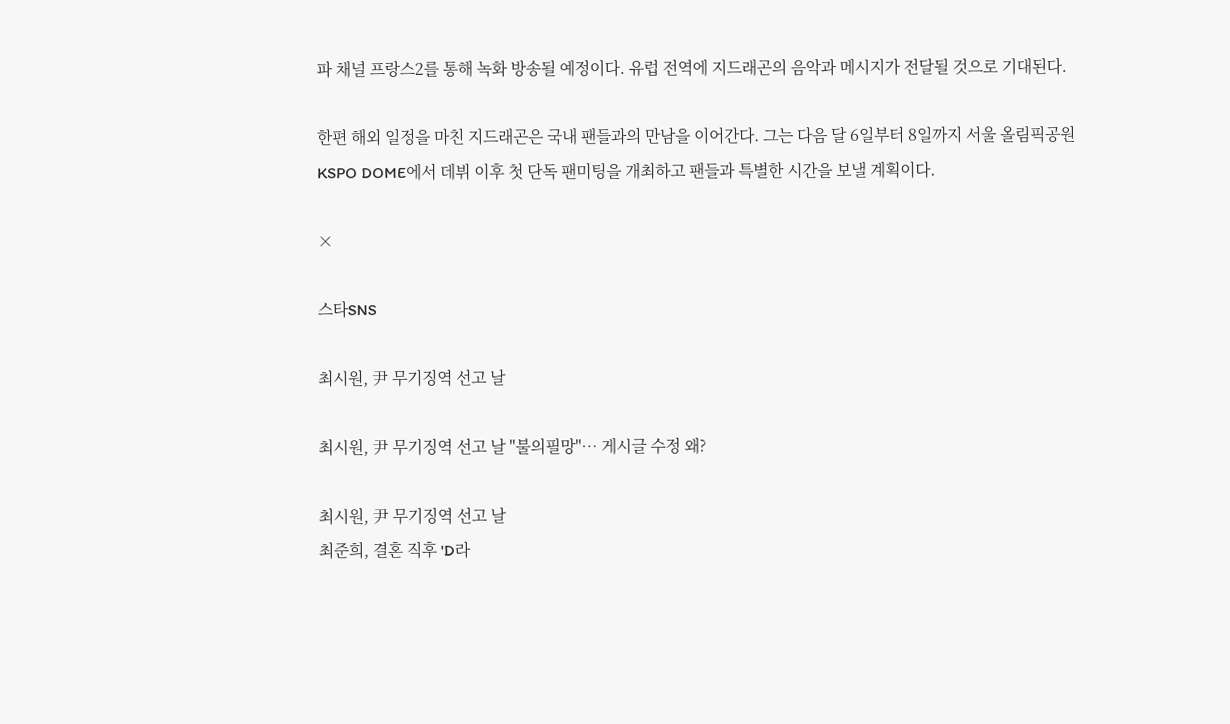파 채널 프랑스2를 통해 녹화 방송될 예정이다. 유럽 전역에 지드래곤의 음악과 메시지가 전달될 것으로 기대된다.

한편 해외 일정을 마친 지드래곤은 국내 팬들과의 만남을 이어간다. 그는 다음 달 6일부터 8일까지 서울 올림픽공원 KSPO DOME에서 데뷔 이후 첫 단독 팬미팅을 개최하고 팬들과 특별한 시간을 보낼 계획이다.

×

스타SNS

최시원, 尹 무기징역 선고 날

최시원, 尹 무기징역 선고 날 "불의필망"… 게시글 수정 왜?

최시원, 尹 무기징역 선고 날
최준희, 결혼 직후 'D라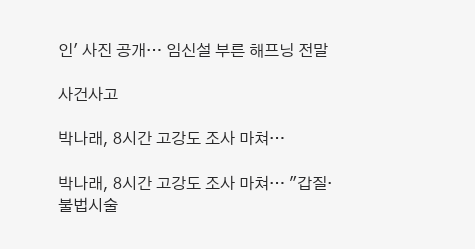인' 사진 공개… 임신설 부른 해프닝 전말

사건사고

박나래, 8시간 고강도 조사 마쳐…

박나래, 8시간 고강도 조사 마쳐… "갑질·불법시술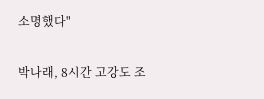소명했다"

박나래, 8시간 고강도 조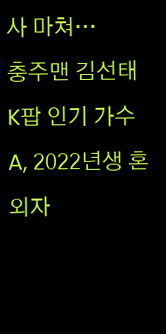사 마쳐…
충주맨 김선태
K팝 인기 가수 A, 2022년생 혼외자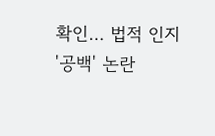확인… 법적 인지 '공백' 논란